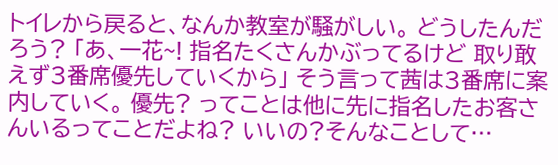トイレから戻ると、なんか教室が騒がしい。 どうしたんだろう? 「あ、一花~! 指名たくさんかぶってるけど 取り敢えず3番席優先していくから」 そう言って茜は3番席に案内していく。 優先? ってことは他に先に指名したお客さんいるってことだよね? いいの?そんなことして…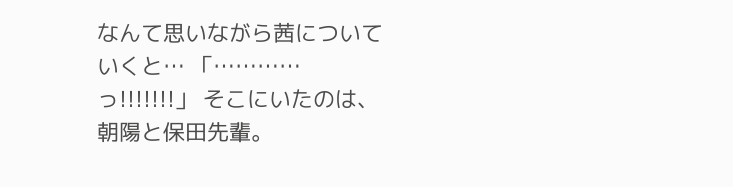なんて思いながら茜についていくと… 「…………っ!!!!!!!」 そこにいたのは、朝陽と保田先輩。